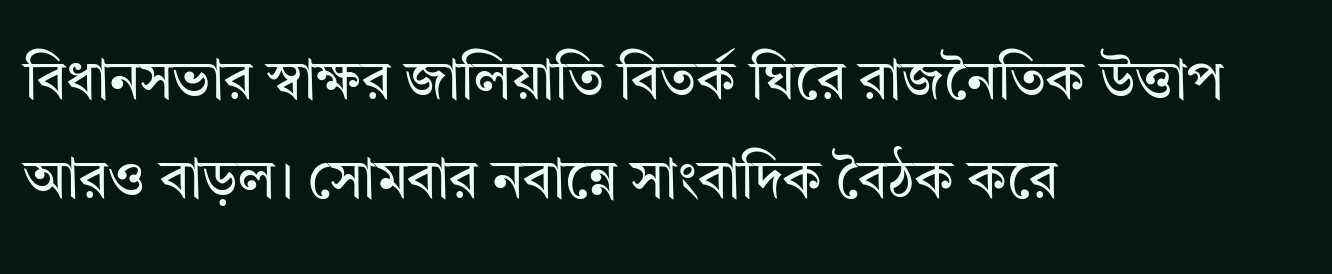বিধানসভার স্বাক্ষর জালিয়াতি বিতর্ক ঘিরে রাজনৈতিক উত্তাপ আরও বাড়ল। সোমবার নবান্নে সাংবাদিক বৈঠক করে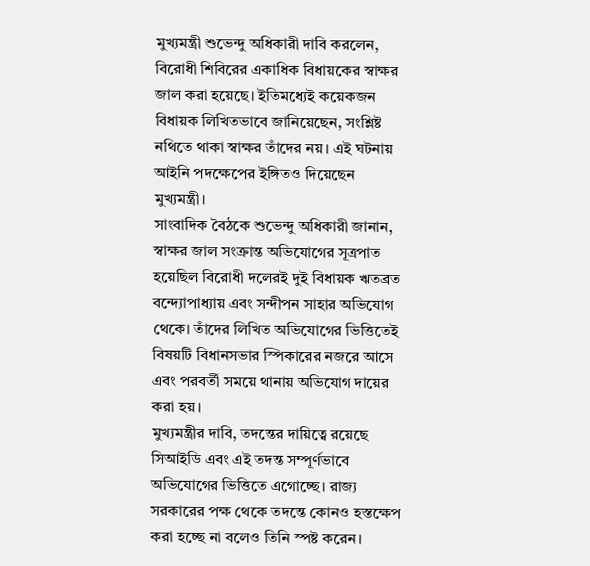মুখ্যমন্ত্রী শুভেন্দু অধিকারী দাবি করলেন, বিরোধী শিবিরের একাধিক বিধায়কের স্বাক্ষর জাল করা হয়েছে। ইতিমধ্যেই কয়েকজন বিধায়ক লিখিতভাবে জানিয়েছেন, সংশ্লিষ্ট নথিতে থাকা স্বাক্ষর তাঁদের নয়। এই ঘটনায় আইনি পদক্ষেপের ইঙ্গিতও দিয়েছেন মুখ্যমন্ত্রী।
সাংবাদিক বৈঠকে শুভেন্দু অধিকারী জানান, স্বাক্ষর জাল সংক্রান্ত অভিযোগের সূত্রপাত হয়েছিল বিরোধী দলেরই দুই বিধায়ক ঋতব্রত বন্দ্যোপাধ্যায় এবং সন্দীপন সাহার অভিযোগ থেকে। তাঁদের লিখিত অভিযোগের ভিত্তিতেই বিষয়টি বিধানসভার স্পিকারের নজরে আসে এবং পরবর্তী সময়ে থানায় অভিযোগ দায়ের করা হয়।
মুখ্যমন্ত্রীর দাবি, তদন্তের দায়িত্বে রয়েছে সিআইডি এবং এই তদন্ত সম্পূর্ণভাবে অভিযোগের ভিত্তিতে এগোচ্ছে। রাজ্য সরকারের পক্ষ থেকে তদন্তে কোনও হস্তক্ষেপ করা হচ্ছে না বলেও তিনি স্পষ্ট করেন।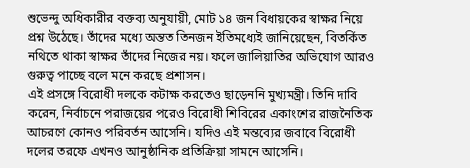শুভেন্দু অধিকারীর বক্তব্য অনুযায়ী, মোট ১৪ জন বিধায়কের স্বাক্ষর নিয়ে প্রশ্ন উঠেছে। তাঁদের মধ্যে অন্তত তিনজন ইতিমধ্যেই জানিয়েছেন, বিতর্কিত নথিতে থাকা স্বাক্ষর তাঁদের নিজের নয়। ফলে জালিয়াতির অভিযোগ আরও গুরুত্ব পাচ্ছে বলে মনে করছে প্রশাসন।
এই প্রসঙ্গে বিরোধী দলকে কটাক্ষ করতেও ছাড়েননি মুখ্যমন্ত্রী। তিনি দাবি করেন, নির্বাচনে পরাজয়ের পরেও বিরোধী শিবিরের একাংশের রাজনৈতিক আচরণে কোনও পরিবর্তন আসেনি। যদিও এই মন্তব্যের জবাবে বিরোধী দলের তরফে এখনও আনুষ্ঠানিক প্রতিক্রিয়া সামনে আসেনি।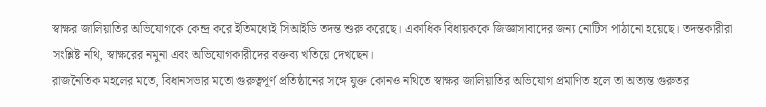স্বাক্ষর জালিয়াতির অভিযোগকে কেন্দ্র করে ইতিমধ্যেই সিআইডি তদন্ত শুরু করেছে। একাধিক বিধায়ককে জিজ্ঞাসাবাদের জন্য নোটিস পাঠানো হয়েছে। তদন্তকারীরা সংশ্লিষ্ট নথি, স্বাক্ষরের নমুনা এবং অভিযোগকারীদের বক্তব্য খতিয়ে দেখছেন।
রাজনৈতিক মহলের মতে, বিধানসভার মতো গুরুত্বপূর্ণ প্রতিষ্ঠানের সঙ্গে যুক্ত কোনও নথিতে স্বাক্ষর জালিয়াতির অভিযোগ প্রমাণিত হলে তা অত্যন্ত গুরুতর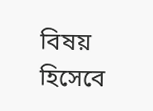বিষয় হিসেবে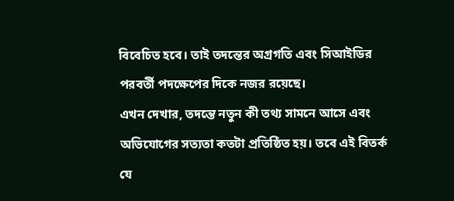বিবেচিত হবে। তাই তদন্তের অগ্রগতি এবং সিআইডির পরবর্তী পদক্ষেপের দিকে নজর রয়েছে।
এখন দেখার, তদন্তে নতুন কী তথ্য সামনে আসে এবং অভিযোগের সত্যতা কতটা প্রতিষ্ঠিত হয়। তবে এই বিতর্ক যে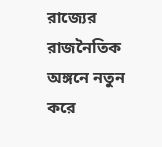রাজ্যের রাজনৈতিক অঙ্গনে নতুন করে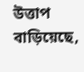উত্তাপ বাড়িয়েছে,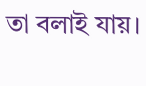তা বলাই যায়।